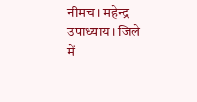नीमच। महेन्द्र उपाध्याय। जिले में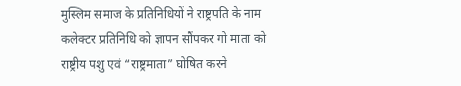मुस्लिम समाज के प्रतिनिधियों ने राष्ट्रपति के नाम कलेक्टर प्रतिनिधि को ज्ञापन सौंपकर गो माता को राष्ट्रीय पशु एवं “राष्ट्रमाता” घोषित करने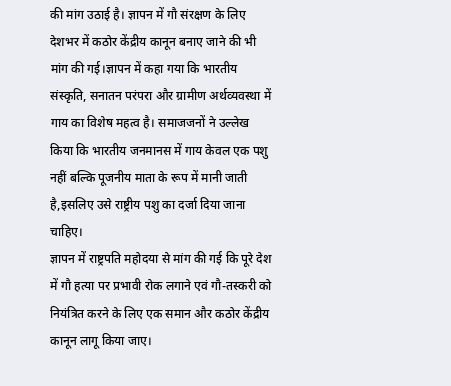की मांग उठाई है। ज्ञापन में गौ संरक्षण के लिए देशभर में कठोर केंद्रीय कानून बनाए जाने की भी मांग की गई।ज्ञापन में कहा गया कि भारतीय संस्कृति, सनातन परंपरा और ग्रामीण अर्थव्यवस्था में गाय का विशेष महत्व है। समाजजनों ने उल्लेख किया कि भारतीय जनमानस में गाय केवल एक पशु नहीं बल्कि पूजनीय माता के रूप में मानी जाती है,इसलिए उसे राष्ट्रीय पशु का दर्जा दिया जाना चाहिए।
ज्ञापन में राष्ट्रपति महोदया से मांग की गई कि पूरे देश में गौ हत्या पर प्रभावी रोक लगाने एवं गौ-तस्करी को नियंत्रित करने के लिए एक समान और कठोर केंद्रीय कानून लागू किया जाए।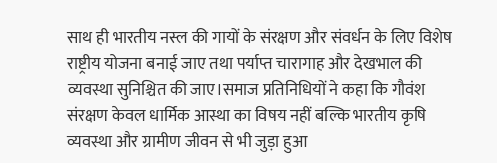साथ ही भारतीय नस्ल की गायों के संरक्षण और संवर्धन के लिए विशेष राष्ट्रीय योजना बनाई जाए तथा पर्याप्त चारागाह और देखभाल की व्यवस्था सुनिश्चित की जाए।समाज प्रतिनिधियों ने कहा कि गौवंश संरक्षण केवल धार्मिक आस्था का विषय नहीं बल्कि भारतीय कृषि व्यवस्था और ग्रामीण जीवन से भी जुड़ा हुआ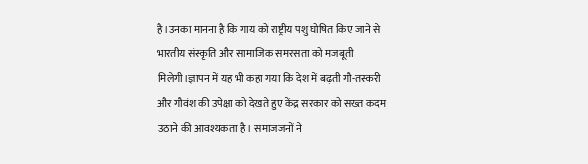है।उनका मानना है कि गाय को राष्ट्रीय पशु घोषित किए जाने से भारतीय संस्कृति और सामाजिक समरसता को मजबूती मिलेगी।ज्ञापन में यह भी कहा गया कि देश में बढ़ती गौ-तस्करी और गौवंश की उपेक्षा को देखते हुए केंद्र सरकार को सख्त कदम उठाने की आवश्यकता है। समाजजनों ने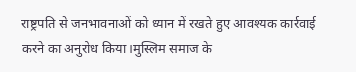राष्ट्रपति से जनभावनाओं को ध्यान में रखते हुए आवश्यक कार्रवाई करने का अनुरोध किया।मुस्लिम समाज के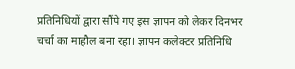प्रतिनिधियों द्वारा सौंपे गए इस ज्ञापन को लेकर दिनभर चर्चा का माहौल बना रहा। ज्ञापन कलेक्टर प्रतिनिधि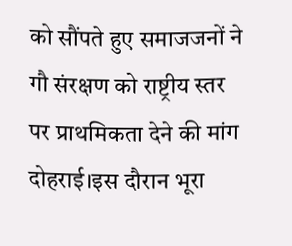को सौंपते हुए समाजजनों ने गौ संरक्षण को राष्ट्रीय स्तर पर प्राथमिकता देने की मांग दोहराई।इस दौरान भूरा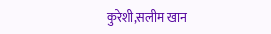कुरेशी,सलीम खान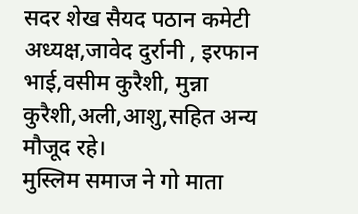सदर शेख सैयद पठान कमेटी अध्यक्ष,जावेद दुर्रानी , इरफान भाई,वसीम कुरैशी, मुन्ना कुरैशी,अली,आशु,सहित अन्य मौजूद रहे।
मुस्लिम समाज ने गो माता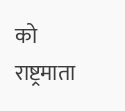को राष्ट्रमाता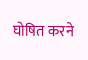घोषित करने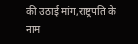की उठाई मांग,राष्ट्रपति के नाम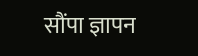सौंपा ज्ञापन